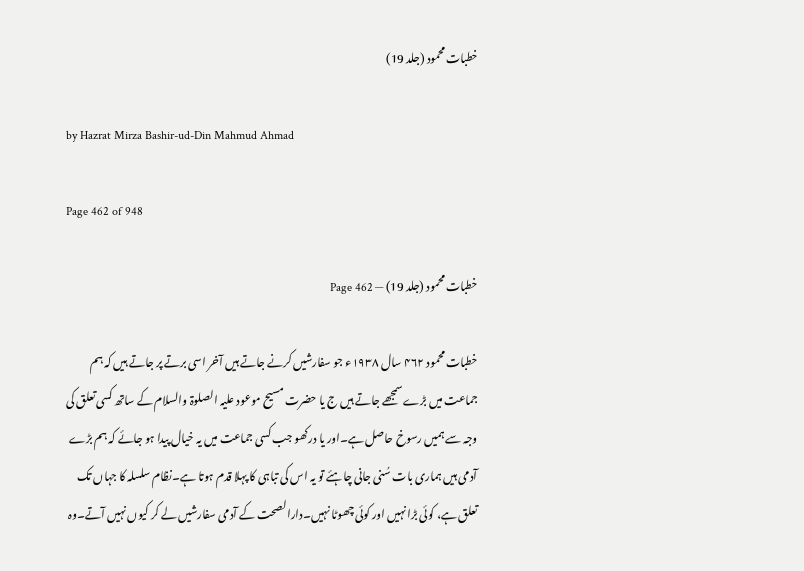خطبات محمود (جلد 19)

by Hazrat Mirza Bashir-ud-Din Mahmud Ahmad

Page 462 of 948

خطبات محمود (جلد 19) — Page 462

خطبات محمود ۴۶۲ سال ۱۹۳۸ء جو سفارشیں کرنے جاتے ہیں آخر اسی برتے پر جاتے ہیں کہ ہم جماعت میں بڑے سمجھے جاتے ہیں ج یا حضرت مسیح موعود علیہ الصلوۃ والسلام کے ساتھ کسی تعلق کی وجہ سے ہمیں رسوخ حاصل ہے۔اور یا درکھو جب کسی جماعت میں یہ خیال پیدا ہو جائے کہ ہم بڑے آدمی ہیں ہماری بات سُنی جانی چاہئے تو یہ اس کی تباہی کا پہلا قدم ہوتا ہے۔نظام سلسلہ کا جہاں تک تعلق ہے، کوئی بڑا نہیں اور کوئی چھوٹا نہیں۔دارالصحت کے آدمی سفارشیں لے کر کیوں نہیں آتے۔وہ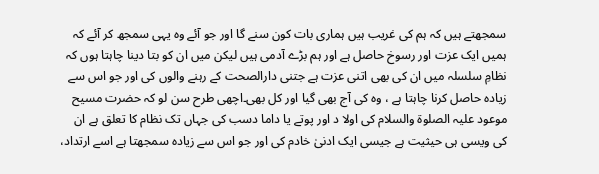سمجھتے ہیں کہ ہم کی غریب ہیں ہماری بات کون سنے گا اور جو آئے وہ یہی سمجھ کر آئے کہ ہمیں ایک عزت اور رسوخ حاصل ہے اور ہم بڑے آدمی ہیں لیکن میں ان کو بتا دینا چاہتا ہوں کہ نظامِ سلسلہ میں ان کی بھی اتنی عزت ہے جتنی دارالصحت کے رہنے والوں کی اور جو اس سے زیادہ حاصل کرنا چاہتا ہے ، وہ کی آج بھی گیا اور کل بھی۔اچھی طرح سن لو کہ حضرت مسیح موعود علیہ الصلوۃ والسلام کی اولا د اور پوتے یا داما دسب کی جہاں تک نظام کا تعلق ہے ان کی ویسی ہی حیثیت ہے جیسی ایک ادنیٰ خادم کی اور جو اس سے زیادہ سمجھتا ہے اسے ارتداد،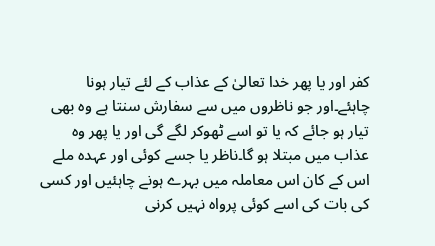کفر اور یا پھر خدا تعالیٰ کے عذاب کے لئے تیار ہونا چاہئے۔اور جو ناظروں میں سے سفارش سنتا ہے وہ بھی تیار ہو جائے کہ یا تو اسے ٹھوکر لگے گی اور یا پھر وہ عذاب میں مبتلا ہو گا۔ناظر یا جسے کوئی اور عہدہ ملے اس کے کان اس معاملہ میں بہرے ہونے چاہئیں اور کسی کی بات کی اسے کوئی پرواہ نہیں کرنی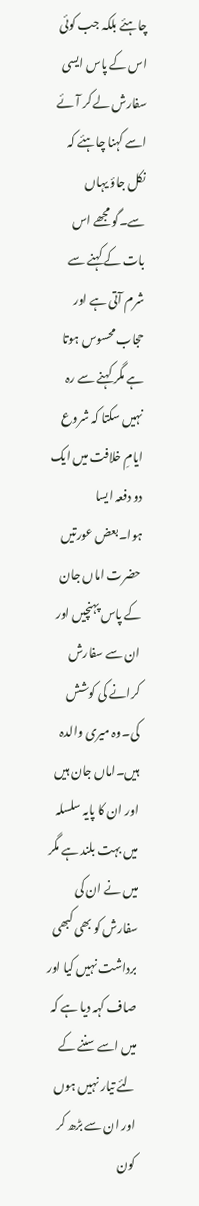چاہئے بلکہ جب کوئی اس کے پاس ایسی سفارش لے کر آئے اسے کہنا چاہئے کہ نکل جاؤ یہاں سے۔گو مجھے اس بات کے کہنے سے شرم آتی ہے اور حجاب محسوس ہوتا ہے مگر کہنے سے رہ نہیں سکتا کہ شروع ایامِ خلافت میں ایک دو دفعہ ایسا ہوا۔بعض عورتیں حضرت اماں جان کے پاس پہنچیں اور ان سے سفارش کرانے کی کوشش کی۔وہ میری والدہ ہیں۔اماں جان ہیں اور ان کا پایہ سلسلہ میں بہت بلند ہے مگر میں نے ان کی سفارش کو بھی کبھی برداشت نہیں کیا اور صاف کہہ دیا ہے کہ میں اسے سننے کے لئے تیار نہیں ہوں اور ان سے بڑھ کر کون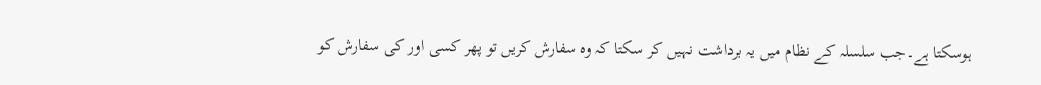ہوسکتا ہے۔جب سلسلہ کے نظام میں یہ برداشت نہیں کر سکتا کہ وہ سفارش کریں تو پھر کسی اور کی سفارش کو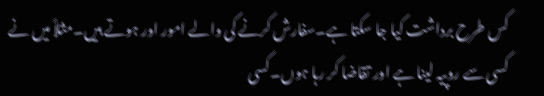کس طرح برداشت کیا جا سکتا ہے۔سفارش کرنے کی والے امور اور ہوتے ہیں۔مثلاً میں نے کسی سے روپیہ لینا ہے اور تقاضا کر رہا ہوں۔کسی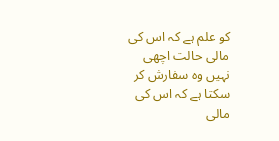کو علم ہے کہ اس کی مالی حالت اچھی نہیں وہ سفارش کر سکتا ہے کہ اس کی مالی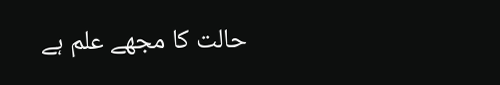حالت کا مجھے علم ہے